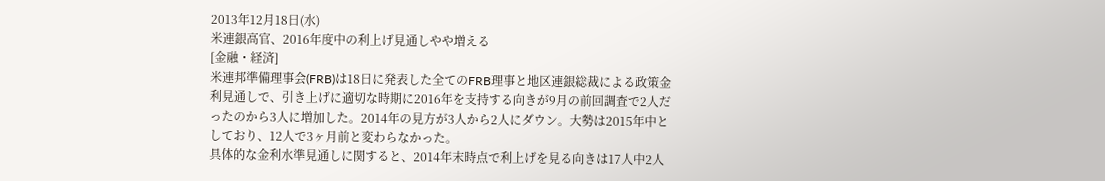2013年12月18日(水)
米連銀高官、2016年度中の利上げ見通しやや増える
[金融・経済]
米連邦準備理事会(FRB)は18日に発表した全てのFRB理事と地区連銀総裁による政策金利見通しで、引き上げに適切な時期に2016年を支持する向きが9月の前回調査で2人だったのから3人に増加した。2014年の見方が3人から2人にダウン。大勢は2015年中としており、12人で3ヶ月前と変わらなかった。
具体的な金利水準見通しに関すると、2014年末時点で利上げを見る向きは17人中2人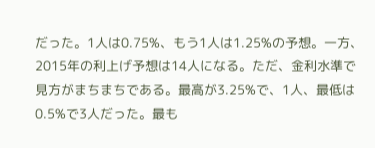だった。1人は0.75%、もう1人は1.25%の予想。一方、2015年の利上げ予想は14人になる。ただ、金利水準で見方がまちまちである。最高が3.25%で、1人、最低は0.5%で3人だった。最も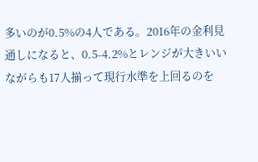多いのが0.5%の4人である。2016年の金利見通しになると、0.5-4.2%とレンジが大きいいながらも17人揃って現行水準を上回るのを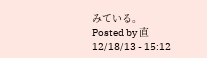みている。
Posted by 直 12/18/13 - 15:12